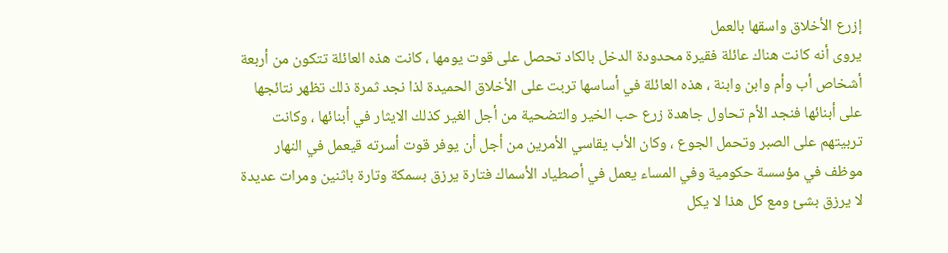إزرع الأخلاق واسقها بالعمل
يروى أنه كانت هناك عائلة فقيرة محدودة الدخل بالكاد تحصل على قوت يومها ، كانت هذه العائلة تتكون من أربعة أشخاص أب وأم وابن وابنة ، هذه العائلة في أساسها تربت على الأخلاق الحميدة لذا نجد ثمرة ذلك تظهر نتائجها على أبنائها فنجد الأم تحاول جاهدة زرع حب الخير والتضحية من أجل الغير كذلك الايثار في أبنائها ، وكانت تربيتهم على الصبر وتحمل الجوع ، وكان الأب يقاسي الأمرين من أجل أن يوفر قوت أسرته قيعمل في النهار موظف في مؤسسة حكومية وفي المساء يعمل في أصطياد الأسماك فتارة يرزق بسمكة وتارة باثنين ومرات عديدة لا يرزق بشئ ومع كل هذا لا يكل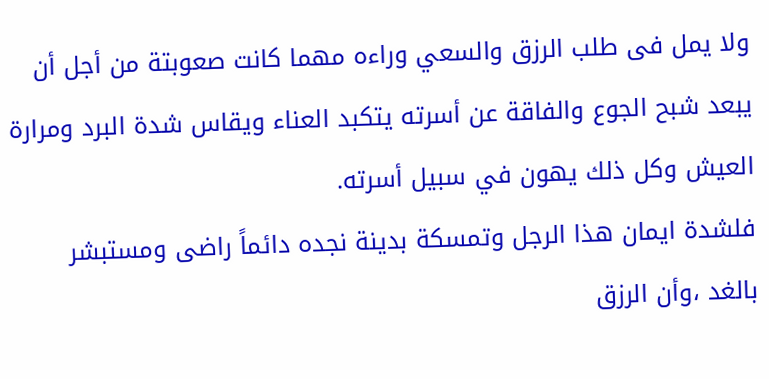ولا يمل فى طلب الرزق والسعي وراءه مهما كانت صعوبتة من أجل أن يبعد شبح الجوع والفاقة عن أسرته يتكبد العناء ويقاس شدة البرد ومرارة العيش وكل ذلك يهون في سبيل أسرته.
فلشدة ايمان هذا الرجل وتمسكة بدينة نجده دائماً راضى ومستبشر بالغد ،وأن الرزق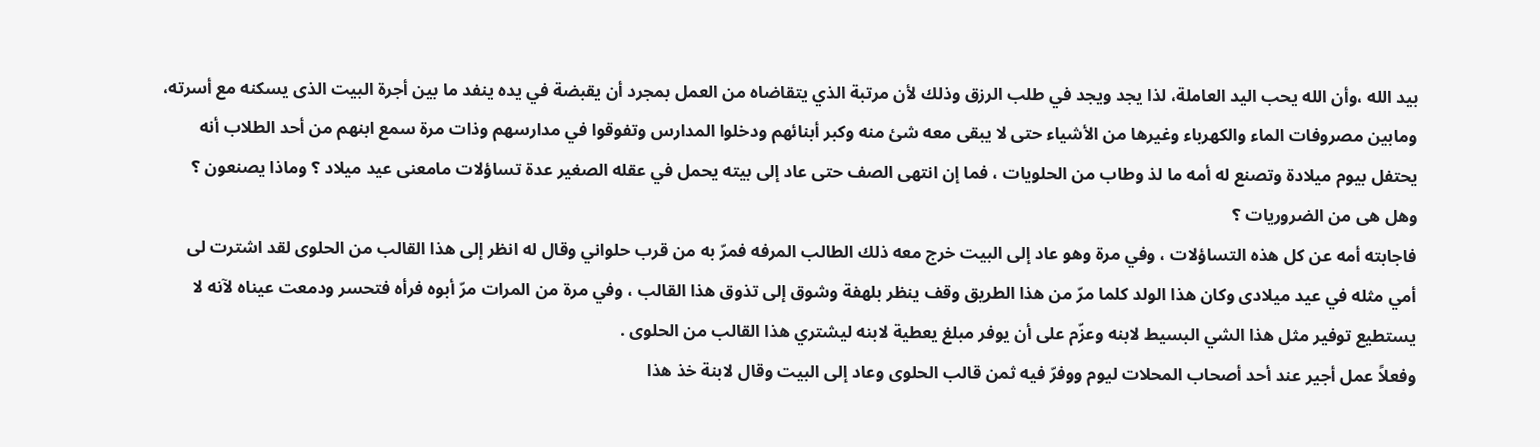بيد الله ،وأن الله يحب اليد العاملة، لذا يجد ويجد في طلب الرزق وذلك لأن مرتبة الذي يتقاضاه من العمل بمجرد أن يقبضة في يده ينفد ما بين أجرة البيت الذى يسكنه مع أسرته، ومابين مصروفات الماء والكهرباء وغيرها من الأشياء حتى لا يبقى معه شئ منه وكبر أبنائهم ودخلوا المدارس وتفوقوا في مدارسهم وذات مرة سمع ابنهم من أحد الطلاب أنه يحتفل بيوم ميلادة وتصنع له أمه ما لذ وطاب من الحلويات ، فما إن انتهى الصف حتى عاد إلى بيته يحمل في عقله الصغير عدة تساؤلات مامعنى عيد ميلاد ؟ وماذا يصنعون ؟ وهل هى من الضروريات ؟
فاجابته أمه عن كل هذه التساؤلات ، وفي مرة وهو عاد إلى البيت خرج معه ذلك الطالب المرفه فمرّ به من قرب حلواني وقال له انظر إلى هذا القالب من الحلوى لقد اشترت لى أمي مثله في عيد ميلادى وكان هذا الولد كلما مرّ من هذا الطريق وقف ينظر بلهفة وشوق إلى تذوق هذا القالب ، وفي مرة من المرات مرّ أبوه فرأه فتحسر ودمعت عيناه لآنه لا يستطيع توفير مثل هذا الشي البسيط لابنه وعزّم على أن يوفر مبلغ يعطية لابنه ليشتري هذا القالب من الحلوى .
وفعلاً عمل أجير عند أحد أصحاب المحلات ليوم ووفرّ فيه ثمن قالب الحلوى وعاد إلى البيت وقال لابنة خذ هذا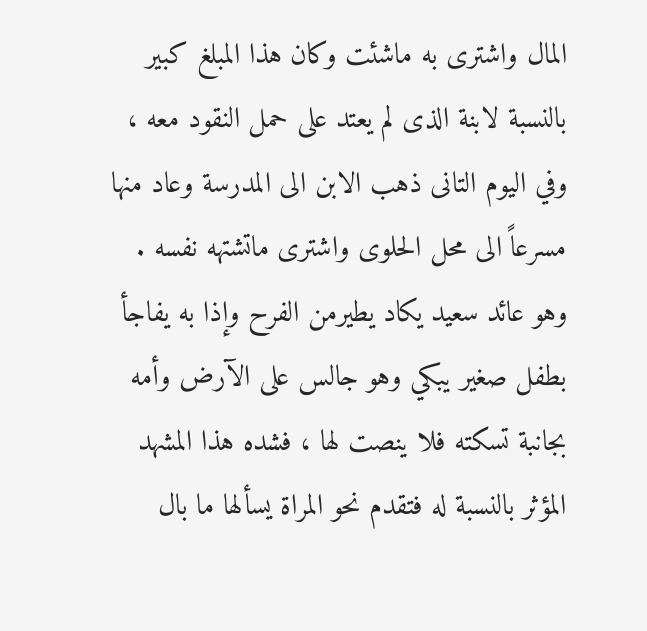المال واشترى به ماشئت وكان هذا المبلغ كبير بالنسبة لابنة الذى لم يعتد على حمل النقود معه ، وفي اليوم التانى ذهب الابن الى المدرسة وعاد منها مسرعاً الى محل الحلوى واشترى ماتشتهه نفسه .
وهو عائد سعيد يكاد يطيرمن الفرح وإذا به يفاجأ بطفل صغير يبكي وهو جالس على الآرض وأمه بجانبة تسكته فلا ينصت لها ، فشده هذا المشهد المؤثر بالنسبة له فتقدم نحو المراة يسألها ما بال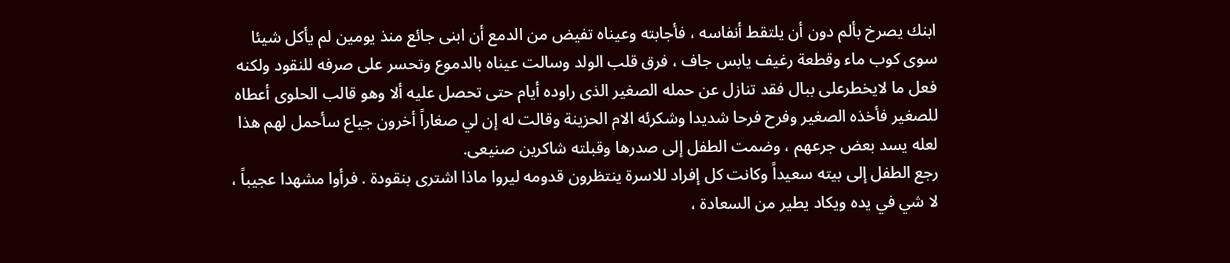ابنك يصرخ بألم دون أن يلتقط أنفاسه ، فأجابته وعيناه تفيض من الدمع أن ابنى جائع منذ يومين لم يأكل شيئا سوى كوب ماء وقطعة رغيف يابس جاف ، فرق قلب الولد وسالت عيناه بالدموع وتحسر على صرفه للنقود ولكنه فعل ما لايخطرعلى ببال فقد تنازل عن حمله الصغير الذى راوده أيام حتى تحصل عليه ألا وهو قالب الحلوى أعطاه للصغير فأخذه الصغير وفرح فرحا شديدا وشكرئه الام الحزينة وقالت له إن لي صغاراً أخرون جياع سأحمل لهم هذا لعله يسد بعض جرعهم ، وضمت الطفل إلى صدرها وقبلته شاكرين صنيعى.
رجع الطفل إلى بيته سعيداً وكانت كل إفراد للاسرة ينتظرون قدومه ليروا ماذا اشترى بنقودة . فرأوا مشهدا عجيباً ، لا شي في يده ويكاد يطير من السعادة ،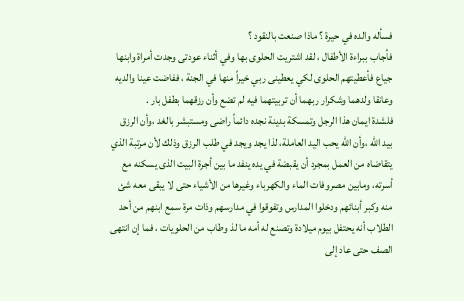فسأله والده في حيرة ؟ ماذا صنعت بالنقود ؟
فأجاب ببراءة الأطفال ، لقد اشتريت الحلوى بها وفي أثناء عودتى وجدت أمراة وابنها جياع فأعطيتهم الحلوى لكي يعطينى ربي خيراً منها في الجنة ، ففاضت عينا والديه وعانقا ولدهما وشكرار ربهما أن تربيتهما فيه لم تضع وأن رزقهما بطفل بار .
فلشدة ايمان هذا الرجل وتمسكة بدينة نجده دائماً راضى ومستبشر بالغد ،وأن الرزق بيد الله ،وأن الله يحب اليد العاملة، لذا يجد ويجد في طلب الرزق وذلك لأن مرتبة الذي يتقاضاه من العمل بمجرد أن يقبضة في يده ينفد ما بين أجرة البيت الذى يسكنه مع أسرته، ومابين مصروفات الماء والكهرباء وغيرها من الأشياء حتى لا يبقى معه شئ منه وكبر أبنائهم ودخلوا المدارس وتفوقوا في مدارسهم وذات مرة سمع ابنهم من أحد الطلاب أنه يحتفل بيوم ميلادة وتصنع له أمه ما لذ وطاب من الحلويات ، فما إن انتهى الصف حتى عاد إلى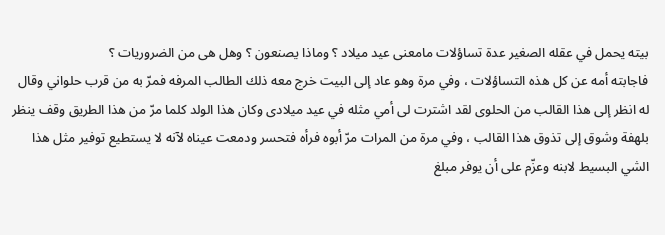بيته يحمل في عقله الصغير عدة تساؤلات مامعنى عيد ميلاد ؟ وماذا يصنعون ؟ وهل هى من الضروريات ؟
فاجابته أمه عن كل هذه التساؤلات ، وفي مرة وهو عاد إلى البيت خرج معه ذلك الطالب المرفه فمرّ به من قرب حلواني وقال له انظر إلى هذا القالب من الحلوى لقد اشترت لى أمي مثله في عيد ميلادى وكان هذا الولد كلما مرّ من هذا الطريق وقف ينظر بلهفة وشوق إلى تذوق هذا القالب ، وفي مرة من المرات مرّ أبوه فرأه فتحسر ودمعت عيناه لآنه لا يستطيع توفير مثل هذا الشي البسيط لابنه وعزّم على أن يوفر مبلغ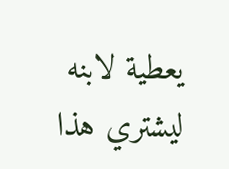يعطية لابنه ليشتري هذا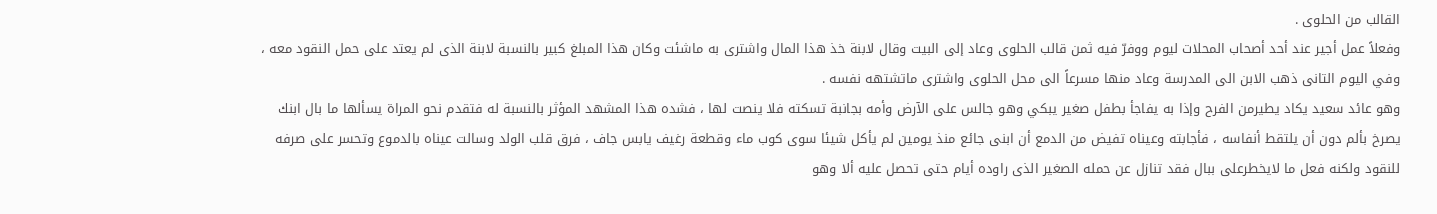القالب من الحلوى .
وفعلاً عمل أجير عند أحد أصحاب المحلات ليوم ووفرّ فيه ثمن قالب الحلوى وعاد إلى البيت وقال لابنة خذ هذا المال واشترى به ماشئت وكان هذا المبلغ كبير بالنسبة لابنة الذى لم يعتد على حمل النقود معه ، وفي اليوم التانى ذهب الابن الى المدرسة وعاد منها مسرعاً الى محل الحلوى واشترى ماتشتهه نفسه .
وهو عائد سعيد يكاد يطيرمن الفرح وإذا به يفاجأ بطفل صغير يبكي وهو جالس على الآرض وأمه بجانبة تسكته فلا ينصت لها ، فشده هذا المشهد المؤثر بالنسبة له فتقدم نحو المراة يسألها ما بال ابنك يصرخ بألم دون أن يلتقط أنفاسه ، فأجابته وعيناه تفيض من الدمع أن ابنى جائع منذ يومين لم يأكل شيئا سوى كوب ماء وقطعة رغيف يابس جاف ، فرق قلب الولد وسالت عيناه بالدموع وتحسر على صرفه للنقود ولكنه فعل ما لايخطرعلى ببال فقد تنازل عن حمله الصغير الذى راوده أيام حتى تحصل عليه ألا وهو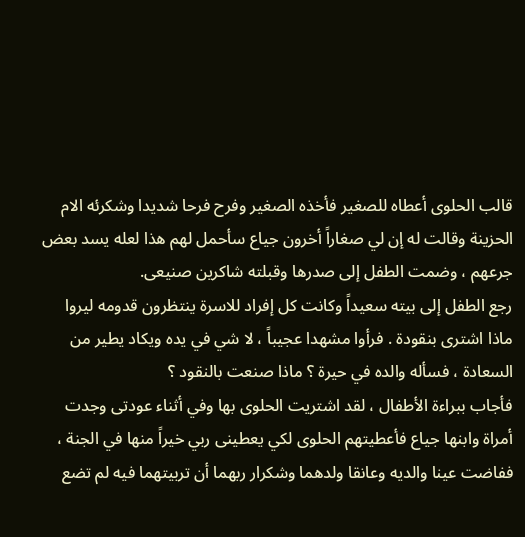قالب الحلوى أعطاه للصغير فأخذه الصغير وفرح فرحا شديدا وشكرئه الام الحزينة وقالت له إن لي صغاراً أخرون جياع سأحمل لهم هذا لعله يسد بعض جرعهم ، وضمت الطفل إلى صدرها وقبلته شاكرين صنيعى.
رجع الطفل إلى بيته سعيداً وكانت كل إفراد للاسرة ينتظرون قدومه ليروا ماذا اشترى بنقودة . فرأوا مشهدا عجيباً ، لا شي في يده ويكاد يطير من السعادة ، فسأله والده في حيرة ؟ ماذا صنعت بالنقود ؟
فأجاب ببراءة الأطفال ، لقد اشتريت الحلوى بها وفي أثناء عودتى وجدت أمراة وابنها جياع فأعطيتهم الحلوى لكي يعطينى ربي خيراً منها في الجنة ، ففاضت عينا والديه وعانقا ولدهما وشكرار ربهما أن تربيتهما فيه لم تضع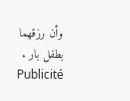وأن رزقهما بطفل بار .
Publicité